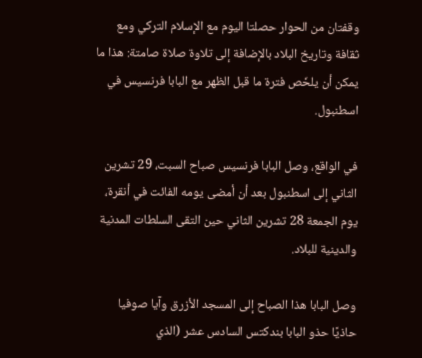وقفتان من الحوار حصلتا اليوم مع الإسلام التركي ومع ثقافة وتاريخ البلاد بالإضافة إلى تلاوة صلاة صامتة: هذا ما يمكن أن يلخّص فترة ما قبل الظهر مع البابا فرنسيس في اسطنبول.

في الواقع، وصل البابا فرنسيس صباح السبت، 29 تشرين الثاني إلى اسطنبول بعد أن أمضى يومه الفائت في أنقرة، يوم الجمعة 28 تشرين الثاني حين التقى السلطات المدنية والدينية للبلاد.

وصل البابا هذا الصباح إلى المسجد الأزرق وآيا صوفيا حاذيًا حذو البابا بندكتس السادس عشر (الذي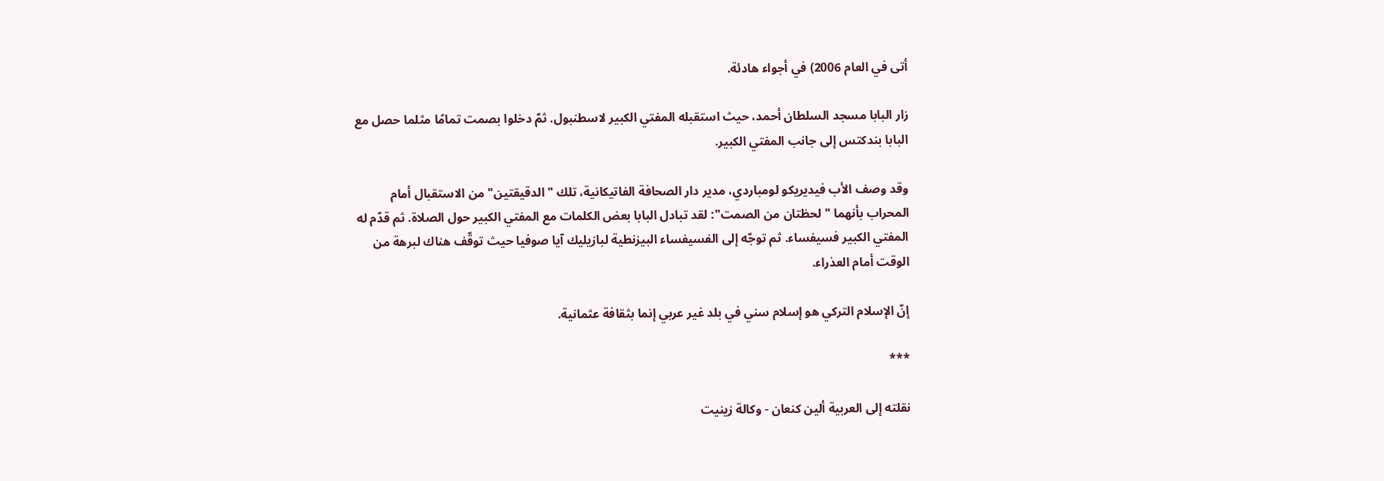أتى في العام 2006) في أجواء هادئة.

زار البابا مسجد السلطان أحمد، حيث استقبله المفتي الكبير لاسطنبول. ثمّ دخلوا بصمت تمامًا مثلما حصل مع البابا بندكتس إلى جانب المفتي الكبير.

وقد وصف الأب فيديريكو لومباردي، مدير دار الصحافة الفاتيكانية، تلك "الدقيقتين" من الاستقبال أمام المحراب بأنهما "لحظتان من الصمت": لقد تبادل البابا بعض الكلمات مع المفتي الكبير حول الصلاة. ثم قدّم له المفتي الكبير فسيفساء. ثم توجّه إلى الفسيفساء البيزنطية لبازيليك آيا صوفيا حيث توقّف هناك لبرهة من الوقت أمام العذراء.

إنّ الإسلام التركي هو إسلام سني في بلد غير عربي إنما بثقافة عثمانية.

***

نقلته إلى العربية ألين كنعان - وكالة زينيت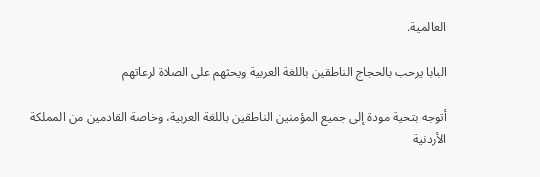العالمية.

البابا يرحب بالحجاج الناطقين باللغة العربية ويحثهم على الصلاة لرعاتهم

أتوجه بتحية مودة إلى جميع المؤمنين الناطقين باللغة العربية، وخاصة القادمين من المملكة الأردنية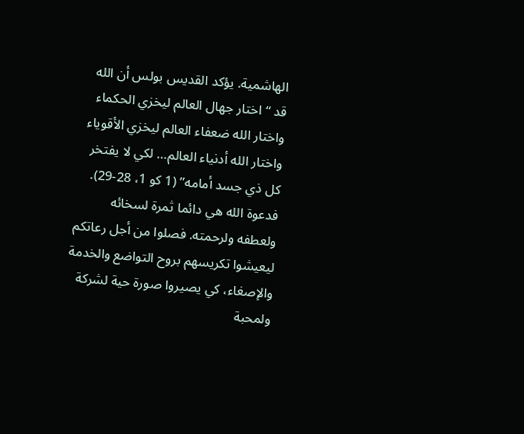الهاشمية. يؤكد القديس بولس أن الله قد “اختار جهال العالم ليخزي الحكماء واختار الله ضعفاء العالم ليخزي الأقوياء واختار الله أدنياء العالم… لكي لا يفتخر كل ذي جسد أمامه” (1 كو 1، 28-29). فدعوة الله هي دائما ثمرة لسخائه ولعطفه ولرحمته. فصلوا من أجل رعاتكم ليعيشوا تكريسهم بروح التواضع والخدمة والإصغاء، كي يصيروا صورة حية لشركة ولمحبة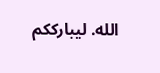الله. ليبارككم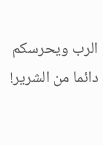الرب ويحرسكم دائما من الشرير!